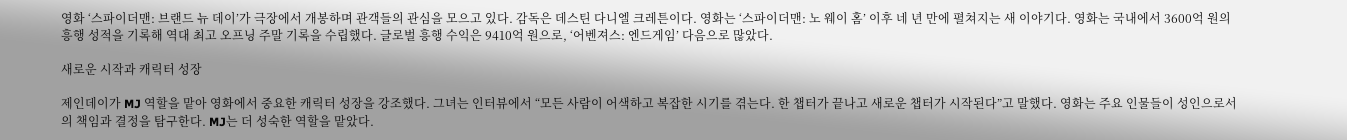영화 ‘스파이더맨: 브랜드 뉴 데이’가 극장에서 개봉하며 관객들의 관심을 모으고 있다. 감독은 데스틴 다니엘 크레튼이다. 영화는 ‘스파이더맨: 노 웨이 홈’ 이후 네 년 만에 펼쳐지는 새 이야기다. 영화는 국내에서 3600억 원의 흥행 성적을 기록해 역대 최고 오프닝 주말 기록을 수립했다. 글로벌 흥행 수익은 9410억 원으로, ‘어벤져스: 엔드게임’ 다음으로 많았다.

새로운 시작과 캐릭터 성장

제인데이가 MJ 역할을 맡아 영화에서 중요한 캐릭터 성장을 강조했다. 그녀는 인터뷰에서 “모든 사람이 어색하고 복잡한 시기를 겪는다. 한 챕터가 끝나고 새로운 챕터가 시작된다”고 말했다. 영화는 주요 인물들이 성인으로서의 책임과 결정을 탐구한다. MJ는 더 성숙한 역할을 맡았다.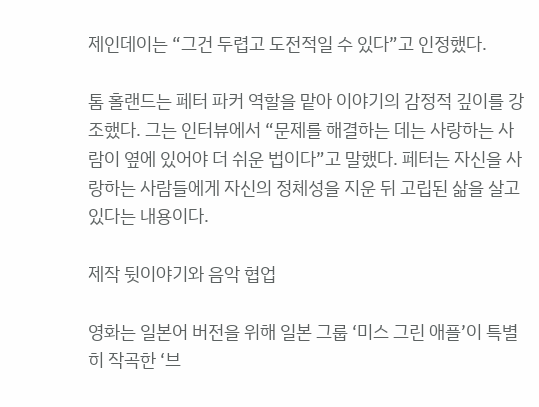제인데이는 “그건 두렵고 도전적일 수 있다”고 인정했다.

톰 홀랜드는 페터 파커 역할을 맡아 이야기의 감정적 깊이를 강조했다. 그는 인터뷰에서 “문제를 해결하는 데는 사랑하는 사람이 옆에 있어야 더 쉬운 법이다”고 말했다. 페터는 자신을 사랑하는 사람들에게 자신의 정체성을 지운 뒤 고립된 삶을 살고 있다는 내용이다.

제작 뒷이야기와 음악 협업

영화는 일본어 버전을 위해 일본 그룹 ‘미스 그린 애플’이 특별히 작곡한 ‘브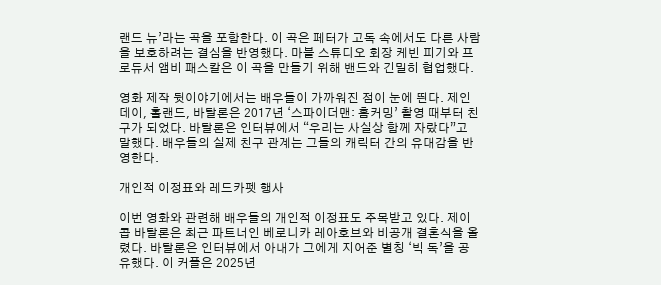랜드 뉴’라는 곡을 포함한다. 이 곡은 페터가 고독 속에서도 다른 사람을 보호하려는 결심을 반영했다. 마블 스튜디오 회장 케빈 피기와 프로듀서 앰비 패스칼은 이 곡을 만들기 위해 밴드와 긴밀히 협업했다.

영화 제작 뒷이야기에서는 배우들이 가까워진 점이 눈에 띈다. 제인데이, 홀랜드, 바탈론은 2017년 ‘스파이더맨: 홈커밍’ 촬영 때부터 친구가 되었다. 바탈론은 인터뷰에서 “우리는 사실상 함께 자랐다”고 말했다. 배우들의 실제 친구 관계는 그들의 캐릭터 간의 유대감을 반영한다.

개인적 이정표와 레드카펫 행사

이번 영화와 관련해 배우들의 개인적 이정표도 주목받고 있다. 제이콥 바탈론은 최근 파트너인 베로니카 레아호브와 비공개 결혼식을 올렸다. 바탈론은 인터뷰에서 아내가 그에게 지어준 별칭 ‘빅 독’을 공유했다. 이 커플은 2025년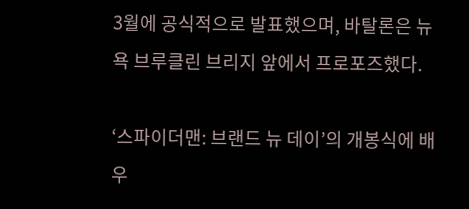3월에 공식적으로 발표했으며, 바탈론은 뉴욕 브루클린 브리지 앞에서 프로포즈했다.

‘스파이더맨: 브랜드 뉴 데이’의 개봉식에 배우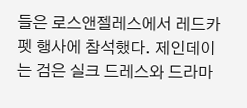들은 로스앤젤레스에서 레드카펫 행사에 참석했다. 제인데이는 검은 실크 드레스와 드라마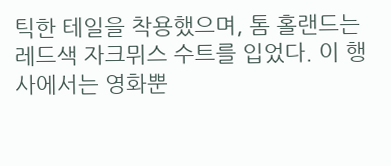틱한 테일을 착용했으며, 톰 홀랜드는 레드색 자크뮈스 수트를 입었다. 이 행사에서는 영화뿐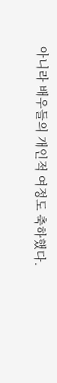아니라 배우들의 개인적 여정도 축하했다.